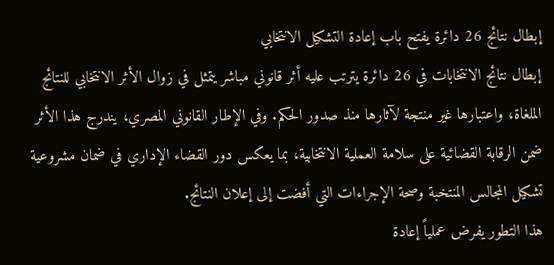إبطال نتائج 26 دائرة يفتح باب إعادة التشكيل الانتخابي
إبطال نتائج الانتخابات في 26 دائرة يترتب عليه أثر قانوني مباشر يتمثل في زوال الأثر الانتخابي للنتائج الملغاة، واعتبارها غير منتجة لآثارها منذ صدور الحكم. وفي الإطار القانوني المصري، يندرج هذا الأثر ضمن الرقابة القضائية على سلامة العملية الانتخابية، بما يعكس دور القضاء الإداري في ضمان مشروعية تشكيل المجالس المنتخبة وصحة الإجراءات التي أفضت إلى إعلان النتائج.
هذا التطور يفرض عملياً إعادة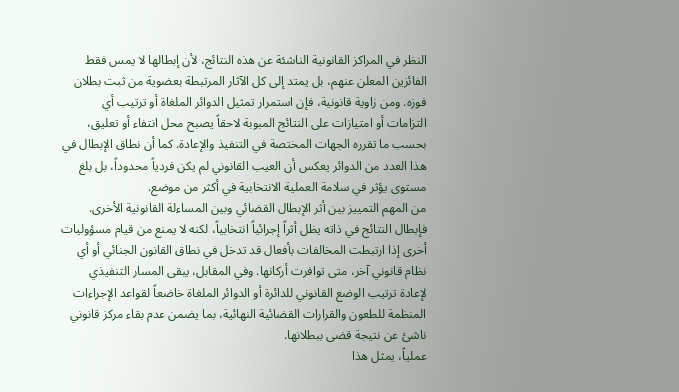النظر في المراكز القانونية الناشئة عن هذه النتائج، لأن إبطالها لا يمس فقط الفائزين المعلن عنهم، بل يمتد إلى كل الآثار المرتبطة بعضوية من ثبت بطلان فوزه. ومن زاوية قانونية، فإن استمرار تمثيل الدوائر الملغاة أو ترتيب أي التزامات أو امتيازات على النتائج المبوبة لاحقاً يصبح محل انتفاء أو تعليق، بحسب ما تقرره الجهات المختصة في التنفيذ والإعادة. كما أن نطاق الإبطال في هذا العدد من الدوائر يعكس أن العيب القانوني لم يكن فردياً محدوداً، بل بلغ مستوى يؤثر في سلامة العملية الانتخابية في أكثر من موضع.
من المهم التمييز بين أثر الإبطال القضائي وبين المساءلة القانونية الأخرى. فإبطال النتائج في ذاته يظل أثراً إجرائياً انتخابياً، لكنه لا يمنع من قيام مسؤوليات أخرى إذا ارتبطت المخالفات بأفعال قد تدخل في نطاق القانون الجنائي أو أي نظام قانوني آخر، متى توافرت أركانها. وفي المقابل، يبقى المسار التنفيذي لإعادة ترتيب الوضع القانوني للدائرة أو الدوائر الملغاة خاضعاً لقواعد الإجراءات المنظمة للطعون والقرارات القضائية النهائية، بما يضمن عدم بقاء مركز قانوني ناشئ عن نتيجة قضى ببطلانها.
عملياً، يمثل هذا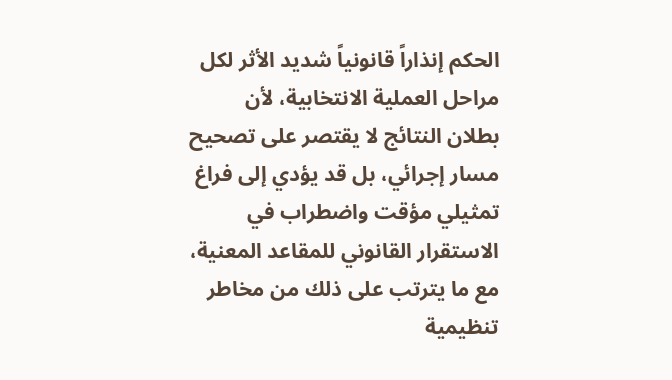الحكم إنذاراً قانونياً شديد الأثر لكل مراحل العملية الانتخابية، لأن بطلان النتائج لا يقتصر على تصحيح مسار إجرائي، بل قد يؤدي إلى فراغ تمثيلي مؤقت واضطراب في الاستقرار القانوني للمقاعد المعنية، مع ما يترتب على ذلك من مخاطر تنظيمية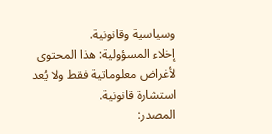وسياسية وقانونية.
إخلاء المسؤولية: هذا المحتوى لأغراض معلوماتية فقط ولا يُعد استشارة قانونية.
المصدر: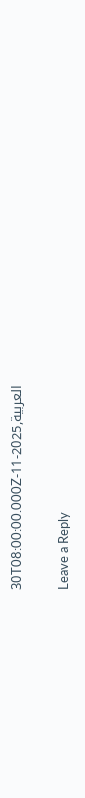العربية,2025-11-30T08:00:00.000Z

Leave a Reply